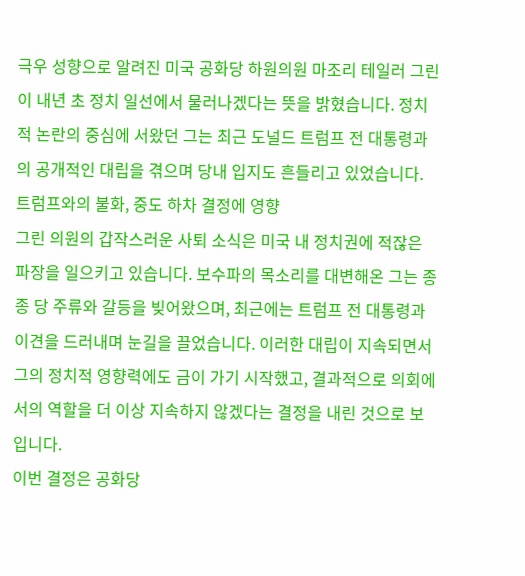극우 성향으로 알려진 미국 공화당 하원의원 마조리 테일러 그린이 내년 초 정치 일선에서 물러나겠다는 뜻을 밝혔습니다. 정치적 논란의 중심에 서왔던 그는 최근 도널드 트럼프 전 대통령과의 공개적인 대립을 겪으며 당내 입지도 흔들리고 있었습니다.
트럼프와의 불화, 중도 하차 결정에 영향
그린 의원의 갑작스러운 사퇴 소식은 미국 내 정치권에 적잖은 파장을 일으키고 있습니다. 보수파의 목소리를 대변해온 그는 종종 당 주류와 갈등을 빚어왔으며, 최근에는 트럼프 전 대통령과 이견을 드러내며 눈길을 끌었습니다. 이러한 대립이 지속되면서 그의 정치적 영향력에도 금이 가기 시작했고, 결과적으로 의회에서의 역할을 더 이상 지속하지 않겠다는 결정을 내린 것으로 보입니다.
이번 결정은 공화당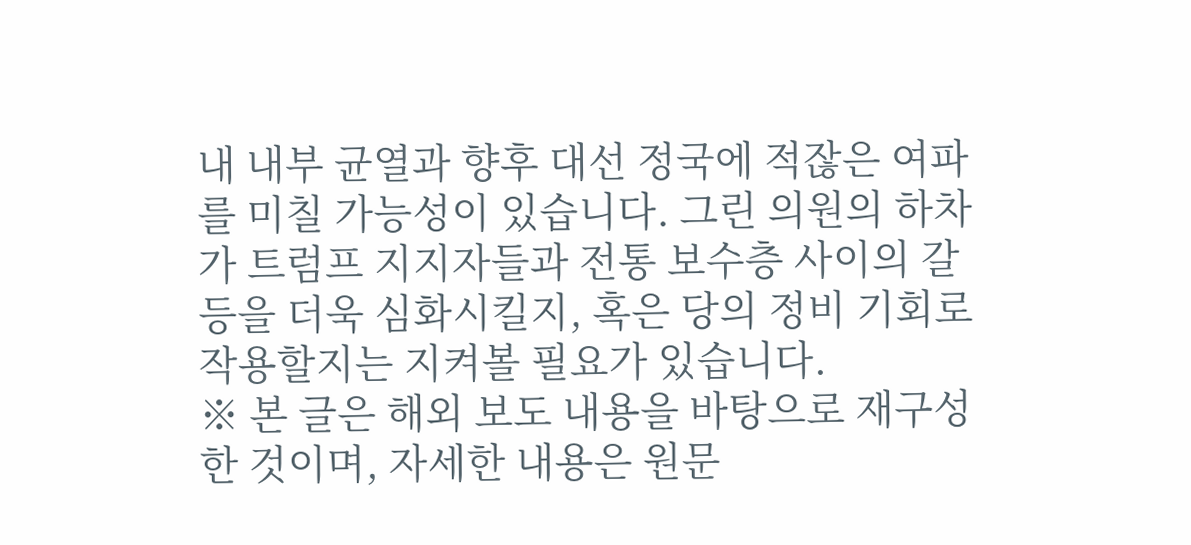내 내부 균열과 향후 대선 정국에 적잖은 여파를 미칠 가능성이 있습니다. 그린 의원의 하차가 트럼프 지지자들과 전통 보수층 사이의 갈등을 더욱 심화시킬지, 혹은 당의 정비 기회로 작용할지는 지켜볼 필요가 있습니다.
※ 본 글은 해외 보도 내용을 바탕으로 재구성한 것이며, 자세한 내용은 원문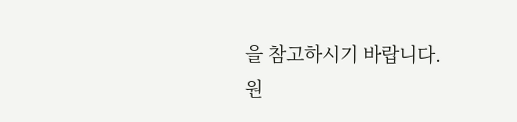을 참고하시기 바랍니다.
원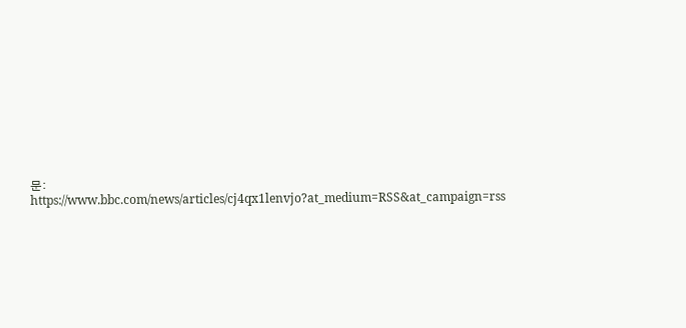문: https://www.bbc.com/news/articles/cj4qx1lenvjo?at_medium=RSS&at_campaign=rss